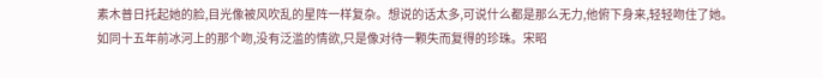素木普日托起她的脸,目光像被风吹乱的星阵一样复杂。想说的话太多,可说什么都是那么无力,他俯下身来,轻轻吻住了她。
如同十五年前冰河上的那个吻,没有泛滥的情欲,只是像对待一颗失而复得的珍珠。宋昭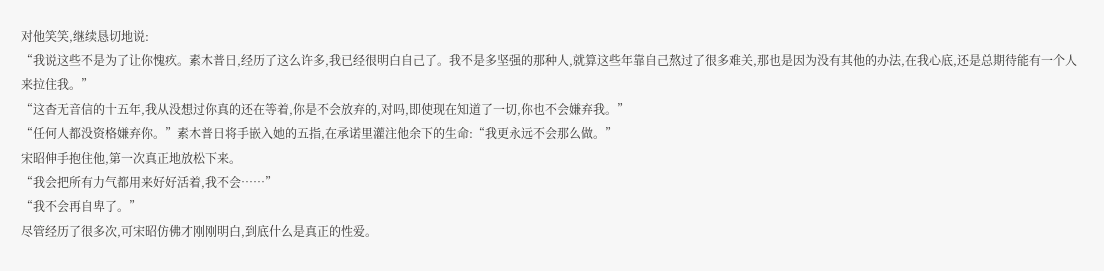对他笑笑,继续恳切地说:
“我说这些不是为了让你愧疚。素木普日,经历了这么许多,我已经很明白自己了。我不是多坚强的那种人,就算这些年靠自己熬过了很多难关,那也是因为没有其他的办法,在我心底,还是总期待能有一个人来拉住我。”
“这杳无音信的十五年,我从没想过你真的还在等着,你是不会放弃的,对吗,即使现在知道了一切,你也不会嫌弃我。”
“任何人都没资格嫌弃你。”素木普日将手嵌入她的五指,在承诺里灌注他余下的生命:“我更永远不会那么做。”
宋昭伸手抱住他,第一次真正地放松下来。
“我会把所有力气都用来好好活着,我不会……”
“我不会再自卑了。”
尽管经历了很多次,可宋昭仿佛才刚刚明白,到底什么是真正的性爱。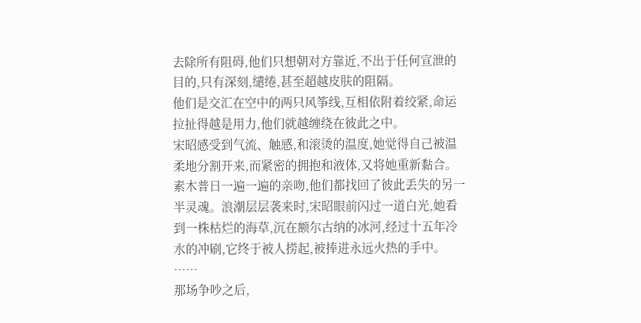去除所有阻碍,他们只想朝对方靠近,不出于任何宣泄的目的,只有深刻,缱绻,甚至超越皮肤的阻隔。
他们是交汇在空中的两只风筝线,互相依附着绞紧,命运拉扯得越是用力,他们就越缠绕在彼此之中。
宋昭感受到气流、触感,和滚烫的温度,她觉得自己被温柔地分割开来,而紧密的拥抱和液体,又将她重新黏合。
素木普日一遍一遍的亲吻,他们都找回了彼此丢失的另一半灵魂。浪潮层层袭来时,宋昭眼前闪过一道白光,她看到一株枯烂的海草,沉在额尔古纳的冰河,经过十五年冷水的冲刷,它终于被人捞起,被捧进永远火热的手中。
……
那场争吵之后,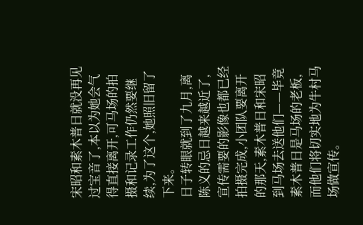宋昭和素木普日就没再见过宝音了,本以为她会气得直接离开,可马场的拍摄和记录工作仍然要继续,为了这个,她照旧留了下来。
日子转眼就到了九月,离陈义的忌日越来越近了,宣传需要的影像也都已经拍摄完成,小团队要离开的那天,素木普日和宋昭到马场去送他们——毕竟素木普日是马场的老板,而他们将切实地为牛村马场做宣传。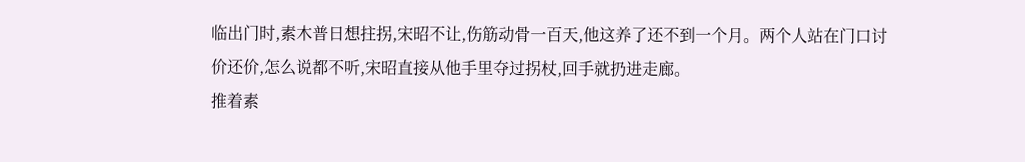临出门时,素木普日想拄拐,宋昭不让,伤筋动骨一百天,他这养了还不到一个月。两个人站在门口讨价还价,怎么说都不听,宋昭直接从他手里夺过拐杖,回手就扔进走廊。
推着素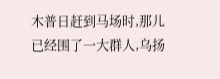木普日赶到马场时,那儿已经围了一大群人,乌扬